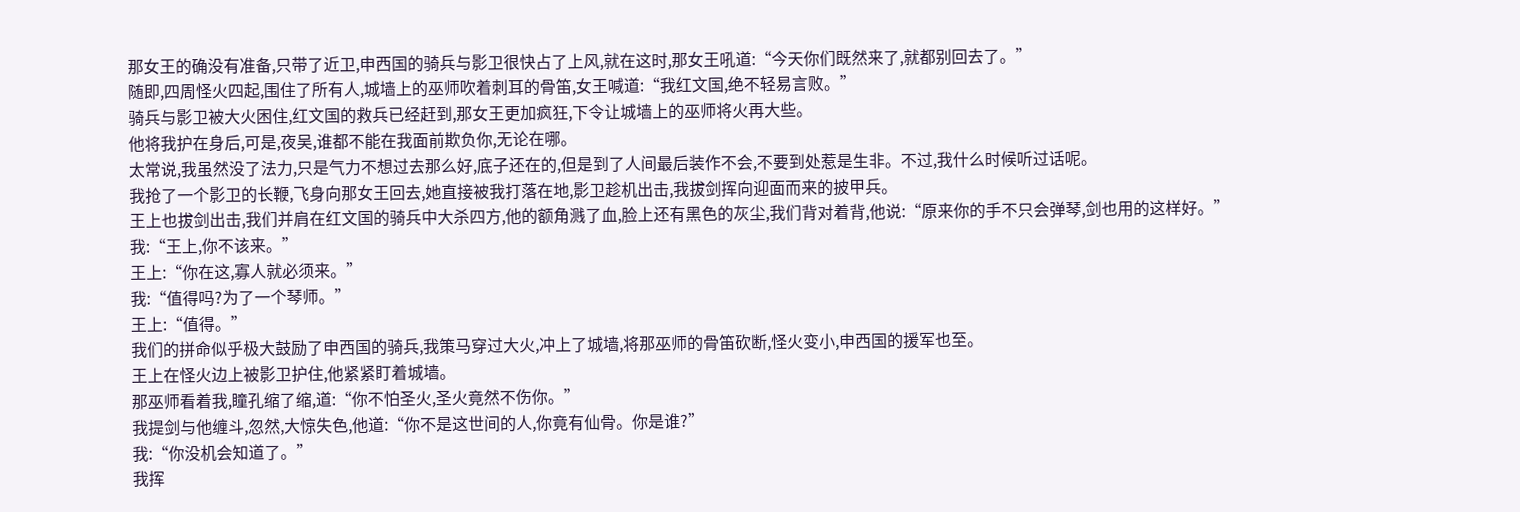那女王的确没有准备,只带了近卫,申西国的骑兵与影卫很快占了上风,就在这时,那女王吼道:“今天你们既然来了,就都别回去了。”
随即,四周怪火四起,围住了所有人,城墙上的巫师吹着刺耳的骨笛,女王喊道:“我红文国,绝不轻易言败。”
骑兵与影卫被大火困住,红文国的救兵已经赶到,那女王更加疯狂,下令让城墙上的巫师将火再大些。
他将我护在身后,可是,夜吴,谁都不能在我面前欺负你,无论在哪。
太常说,我虽然没了法力,只是气力不想过去那么好,底子还在的,但是到了人间最后装作不会,不要到处惹是生非。不过,我什么时候听过话呢。
我抢了一个影卫的长鞭,飞身向那女王回去,她直接被我打落在地,影卫趁机出击,我拔剑挥向迎面而来的披甲兵。
王上也拔剑出击,我们并肩在红文国的骑兵中大杀四方,他的额角溅了血,脸上还有黑色的灰尘,我们背对着背,他说:“原来你的手不只会弹琴,剑也用的这样好。”
我:“王上,你不该来。”
王上:“你在这,寡人就必须来。”
我:“值得吗?为了一个琴师。”
王上:“值得。”
我们的拼命似乎极大鼓励了申西国的骑兵,我策马穿过大火,冲上了城墙,将那巫师的骨笛砍断,怪火变小,申西国的援军也至。
王上在怪火边上被影卫护住,他紧紧盯着城墙。
那巫师看着我,瞳孔缩了缩,道:“你不怕圣火,圣火竟然不伤你。”
我提剑与他缠斗,忽然,大惊失色,他道:“你不是这世间的人,你竟有仙骨。你是谁?”
我:“你没机会知道了。”
我挥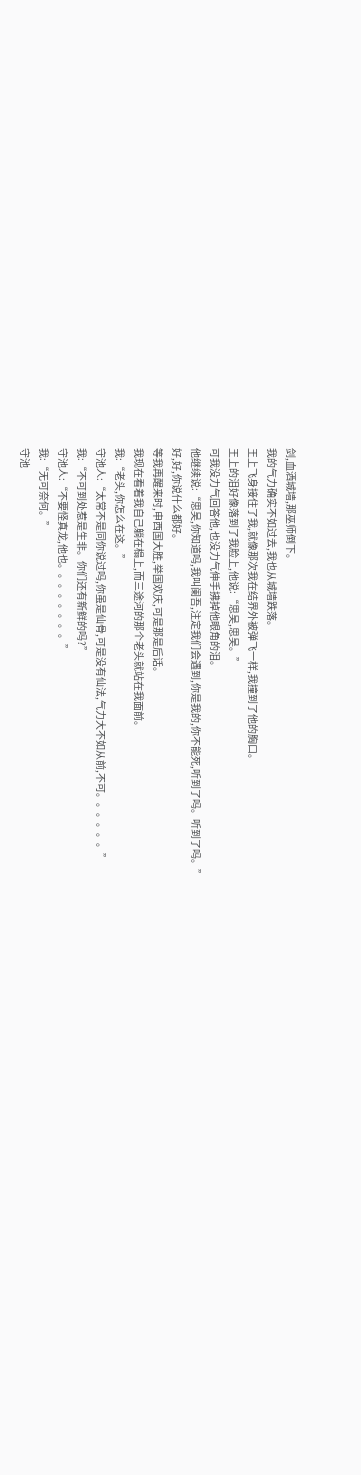剑,血洒城墙,那巫师倒下。
我的气力确实不如过去,我也从城墙跌落。
王上飞身接住了我,就像那次我在结界外被弹飞一样,我撞到了他的胸口。
王上的泪好像落到了我脸上,他说:“思吴,思吴。”
可我没力气回答他,也没力气伸手拂掉他眼角的泪。
他继续说:“思吴,你知道吗,我叫阑吾,注定我们会遇到,你是我的,你不能死,听到了吗。听到了吗。”
好,好,你说什么都好。
等我再醒来时,申西国大胜,举国欢庆,可是那是后话。
我现在看着我自己躺在榻上,而三途河的那个老头就站在我面前。
我:“老头,你怎么在这。”
守池人:“太常不是同你说过吗,你虽是仙骨,可是没有仙法,气力大不如从前,不可。。。。。。”
我:“不可到处惹是生非。你们还有新鲜的吗?”
守池人:“不要怪真龙,他也。。。。。。。。”
我:“无可奈何。”
守池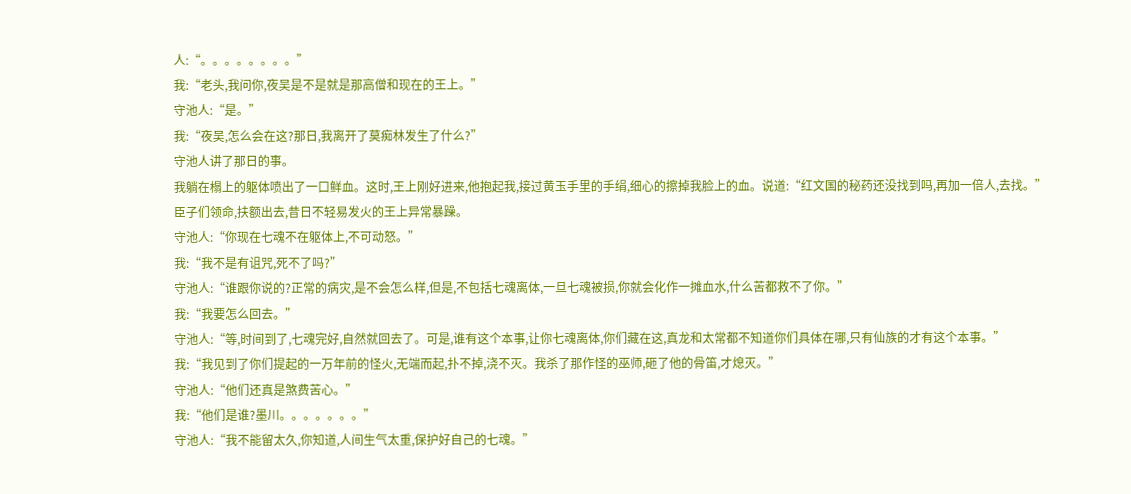人:“。。。。。。。。”
我:“老头,我问你,夜吴是不是就是那高僧和现在的王上。”
守池人:“是。”
我:“夜吴,怎么会在这?那日,我离开了莫痴林发生了什么?”
守池人讲了那日的事。
我躺在榻上的躯体喷出了一口鲜血。这时,王上刚好进来,他抱起我,接过黄玉手里的手绢,细心的擦掉我脸上的血。说道:“红文国的秘药还没找到吗,再加一倍人,去找。”
臣子们领命,扶额出去,昔日不轻易发火的王上异常暴躁。
守池人:“你现在七魂不在躯体上,不可动怒。”
我:“我不是有诅咒,死不了吗?”
守池人:“谁跟你说的?正常的病灾,是不会怎么样,但是,不包括七魂离体,一旦七魂被损,你就会化作一摊血水,什么苦都救不了你。”
我:“我要怎么回去。”
守池人:“等,时间到了,七魂完好,自然就回去了。可是,谁有这个本事,让你七魂离体,你们藏在这,真龙和太常都不知道你们具体在哪,只有仙族的才有这个本事。”
我:“我见到了你们提起的一万年前的怪火,无端而起,扑不掉,浇不灭。我杀了那作怪的巫师,砸了他的骨笛,才熄灭。”
守池人:“他们还真是煞费苦心。”
我:“他们是谁?墨川。。。。。。。”
守池人:“我不能留太久,你知道,人间生气太重,保护好自己的七魂。”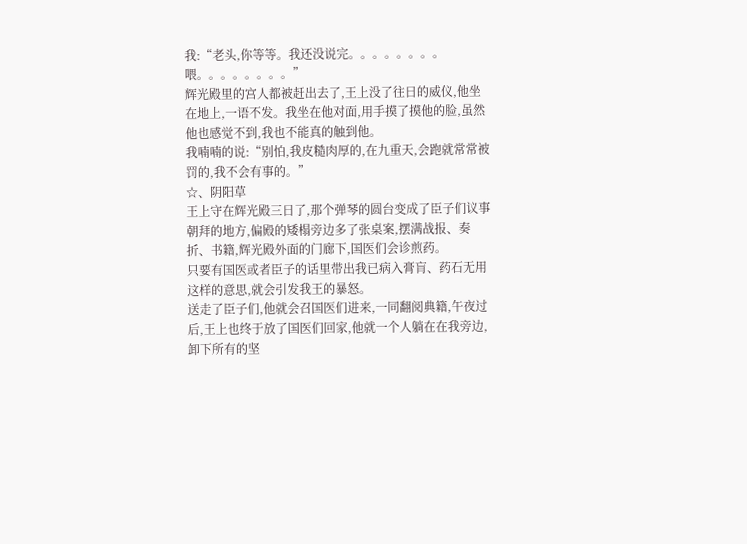我:“老头,你等等。我还没说完。。。。。。。。喂。。。。。。。。”
辉光殿里的宫人都被赶出去了,王上没了往日的威仪,他坐在地上,一语不发。我坐在他对面,用手摸了摸他的脸,虽然他也感觉不到,我也不能真的触到他。
我喃喃的说:“别怕,我皮糙肉厚的,在九重天,会跑就常常被罚的,我不会有事的。”
☆、阴阳草
王上守在辉光殿三日了,那个弹琴的圆台变成了臣子们议事朝拜的地方,偏殿的矮榻旁边多了张桌案,摆满战报、奏折、书籍,辉光殿外面的门廊下,国医们会诊煎药。
只要有国医或者臣子的话里带出我已病入膏肓、药石无用这样的意思,就会引发我王的暴怒。
送走了臣子们,他就会召国医们进来,一同翻阅典籍,午夜过后,王上也终于放了国医们回家,他就一个人躺在在我旁边,卸下所有的坚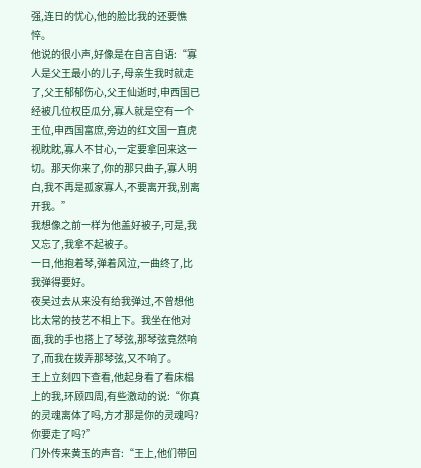强,连日的忧心,他的脸比我的还要憔悴。
他说的很小声,好像是在自言自语:“寡人是父王最小的儿子,母亲生我时就走了,父王郁郁伤心,父王仙逝时,申西国已经被几位权臣瓜分,寡人就是空有一个王位,申西国富庶,旁边的红文国一直虎视眈眈,寡人不甘心,一定要拿回来这一切。那天你来了,你的那只曲子,寡人明白,我不再是孤家寡人,不要离开我,别离开我。”
我想像之前一样为他盖好被子,可是,我又忘了,我拿不起被子。
一日,他抱着琴,弹着风泣,一曲终了,比我弹得要好。
夜吴过去从来没有给我弹过,不曾想他比太常的技艺不相上下。我坐在他对面,我的手也搭上了琴弦,那琴弦竟然响了,而我在拨弄那琴弦,又不响了。
王上立刻四下查看,他起身看了看床榻上的我,环顾四周,有些激动的说:“你真的灵魂离体了吗,方才那是你的灵魂吗?你要走了吗?”
门外传来黄玉的声音:“王上,他们带回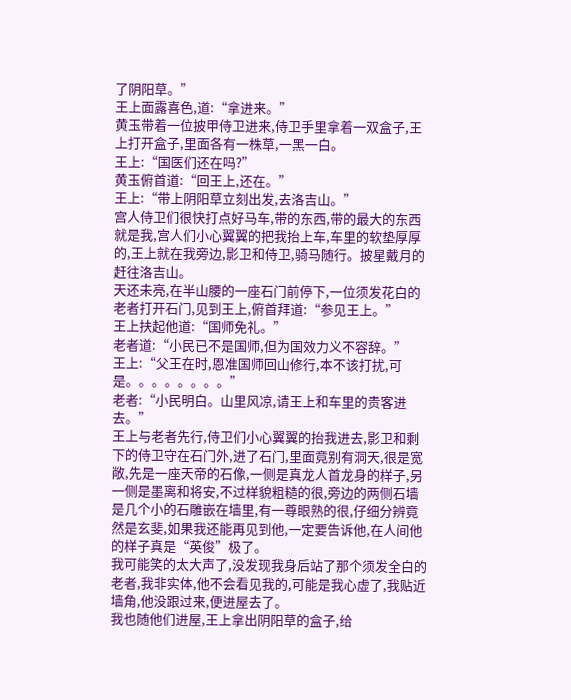了阴阳草。”
王上面露喜色,道:“拿进来。”
黄玉带着一位披甲侍卫进来,侍卫手里拿着一双盒子,王上打开盒子,里面各有一株草,一黑一白。
王上:“国医们还在吗?”
黄玉俯首道:“回王上,还在。”
王上:“带上阴阳草立刻出发,去洛吉山。”
宫人侍卫们很快打点好马车,带的东西,带的最大的东西就是我,宫人们小心翼翼的把我抬上车,车里的软垫厚厚的,王上就在我旁边,影卫和侍卫,骑马随行。披星戴月的赶往洛吉山。
天还未亮,在半山腰的一座石门前停下,一位须发花白的老者打开石门,见到王上,俯首拜道:“参见王上。”
王上扶起他道:“国师免礼。”
老者道:“小民已不是国师,但为国效力义不容辞。”
王上:“父王在时,恩准国师回山修行,本不该打扰,可是。。。。。。。。”
老者:“小民明白。山里风凉,请王上和车里的贵客进去。”
王上与老者先行,侍卫们小心翼翼的抬我进去,影卫和剩下的侍卫守在石门外,进了石门,里面竟别有洞天,很是宽敞,先是一座天帝的石像,一侧是真龙人首龙身的样子,另一侧是墨离和将安,不过样貌粗糙的很,旁边的两侧石墙是几个小的石雕嵌在墙里,有一尊眼熟的很,仔细分辨竟然是玄斐,如果我还能再见到他,一定要告诉他,在人间他的样子真是“英俊”极了。
我可能笑的太大声了,没发现我身后站了那个须发全白的老者,我非实体,他不会看见我的,可能是我心虚了,我贴近墙角,他没跟过来,便进屋去了。
我也随他们进屋,王上拿出阴阳草的盒子,给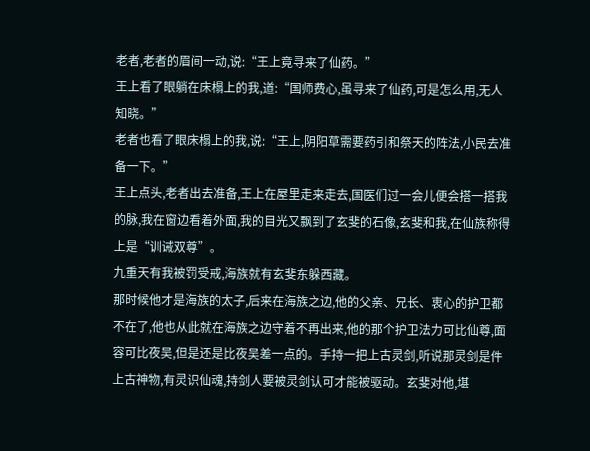老者,老者的眉间一动,说:“王上竟寻来了仙药。”
王上看了眼躺在床榻上的我,道:“国师费心,虽寻来了仙药,可是怎么用,无人知晓。”
老者也看了眼床榻上的我,说:“王上,阴阳草需要药引和祭天的阵法,小民去准备一下。”
王上点头,老者出去准备,王上在屋里走来走去,国医们过一会儿便会搭一搭我的脉,我在窗边看着外面,我的目光又飘到了玄斐的石像,玄斐和我,在仙族称得上是“训诫双尊”。
九重天有我被罚受戒,海族就有玄斐东躲西藏。
那时候他才是海族的太子,后来在海族之边,他的父亲、兄长、衷心的护卫都不在了,他也从此就在海族之边守着不再出来,他的那个护卫法力可比仙尊,面容可比夜吴,但是还是比夜吴差一点的。手持一把上古灵剑,听说那灵剑是件上古神物,有灵识仙魂,持剑人要被灵剑认可才能被驱动。玄斐对他,堪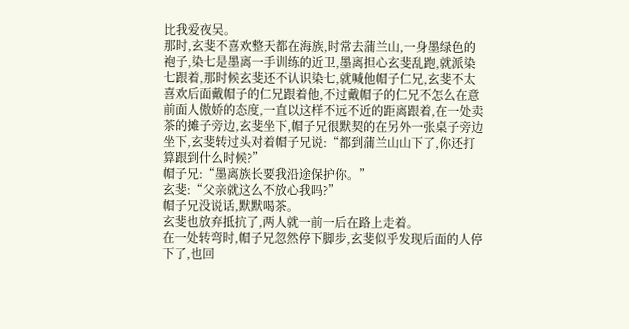比我爱夜吴。
那时,玄斐不喜欢整天都在海族,时常去蒲兰山,一身墨绿色的袍子,染七是墨离一手训练的近卫,墨离担心玄斐乱跑,就派染七跟着,那时候玄斐还不认识染七,就喊他帽子仁兄,玄斐不太喜欢后面戴帽子的仁兄跟着他,不过戴帽子的仁兄不怎么在意前面人傲娇的态度,一直以这样不远不近的距离跟着,在一处卖茶的摊子旁边,玄斐坐下,帽子兄很默契的在另外一张桌子旁边坐下,玄斐转过头对着帽子兄说:“都到蒲兰山山下了,你还打算跟到什么时候?”
帽子兄:“墨离族长要我沿途保护你。”
玄斐:“父亲就这么不放心我吗?”
帽子兄没说话,默默喝茶。
玄斐也放弃抵抗了,两人就一前一后在路上走着。
在一处转弯时,帽子兄忽然停下脚步,玄斐似乎发现后面的人停下了,也回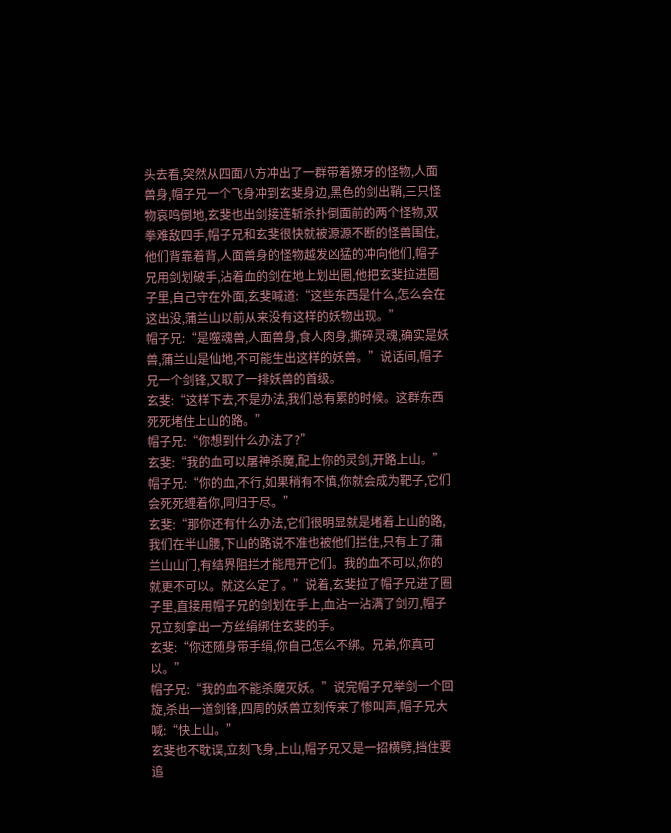头去看,突然从四面八方冲出了一群带着獠牙的怪物,人面兽身,帽子兄一个飞身冲到玄斐身边,黑色的剑出鞘,三只怪物哀鸣倒地,玄斐也出剑接连斩杀扑倒面前的两个怪物,双拳难敌四手,帽子兄和玄斐很快就被源源不断的怪兽围住,他们背靠着背,人面兽身的怪物越发凶猛的冲向他们,帽子兄用剑划破手,沾着血的剑在地上划出圈,他把玄斐拉进圈子里,自己守在外面,玄斐喊道:“这些东西是什么,怎么会在这出没,蒲兰山以前从来没有这样的妖物出现。”
帽子兄:“是噬魂兽,人面兽身,食人肉身,撕碎灵魂,确实是妖兽,蒲兰山是仙地,不可能生出这样的妖兽。”说话间,帽子兄一个剑锋,又取了一排妖兽的首级。
玄斐:“这样下去,不是办法,我们总有累的时候。这群东西死死堵住上山的路。”
帽子兄:“你想到什么办法了?”
玄斐:“我的血可以屠神杀魔,配上你的灵剑,开路上山。”
帽子兄:“你的血,不行,如果稍有不慎,你就会成为靶子,它们会死死缠着你,同归于尽。”
玄斐:“那你还有什么办法,它们很明显就是堵着上山的路,我们在半山腰,下山的路说不准也被他们拦住,只有上了蒲兰山山门,有结界阻拦才能甩开它们。我的血不可以,你的就更不可以。就这么定了。”说着,玄斐拉了帽子兄进了圈子里,直接用帽子兄的剑划在手上,血沾一沾满了剑刃,帽子兄立刻拿出一方丝绢绑住玄斐的手。
玄斐:“你还随身带手绢,你自己怎么不绑。兄弟,你真可以。”
帽子兄:“我的血不能杀魔灭妖。”说完帽子兄举剑一个回旋,杀出一道剑锋,四周的妖兽立刻传来了惨叫声,帽子兄大喊:“快上山。”
玄斐也不耽误,立刻飞身,上山,帽子兄又是一招横劈,挡住要追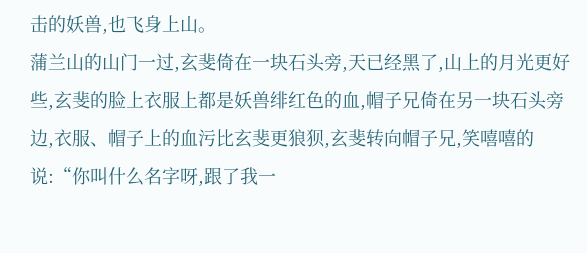击的妖兽,也飞身上山。
蒲兰山的山门一过,玄斐倚在一块石头旁,天已经黑了,山上的月光更好些,玄斐的脸上衣服上都是妖兽绯红色的血,帽子兄倚在另一块石头旁边,衣服、帽子上的血污比玄斐更狼狈,玄斐转向帽子兄,笑嘻嘻的说:“你叫什么名字呀,跟了我一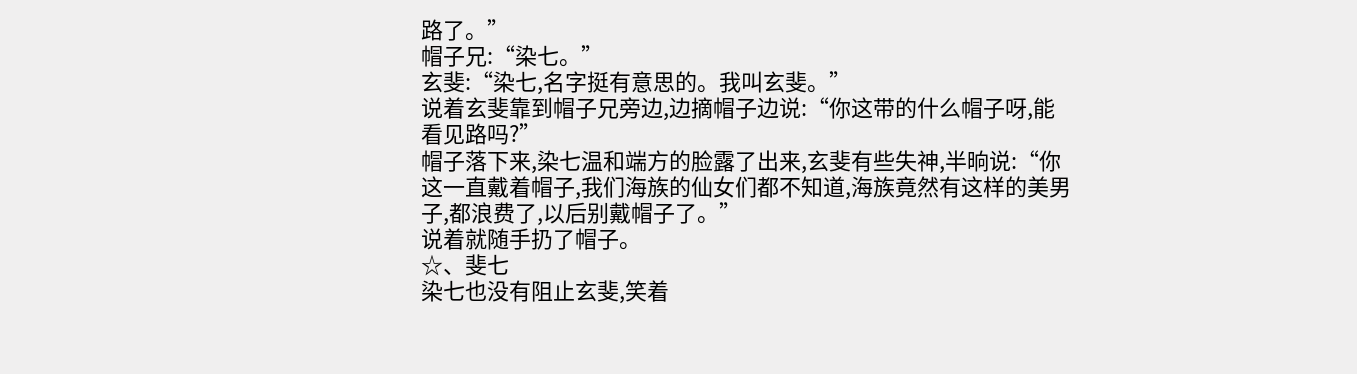路了。”
帽子兄:“染七。”
玄斐:“染七,名字挺有意思的。我叫玄斐。”
说着玄斐靠到帽子兄旁边,边摘帽子边说:“你这带的什么帽子呀,能看见路吗?”
帽子落下来,染七温和端方的脸露了出来,玄斐有些失神,半晌说:“你这一直戴着帽子,我们海族的仙女们都不知道,海族竟然有这样的美男子,都浪费了,以后别戴帽子了。”
说着就随手扔了帽子。
☆、斐七
染七也没有阻止玄斐,笑着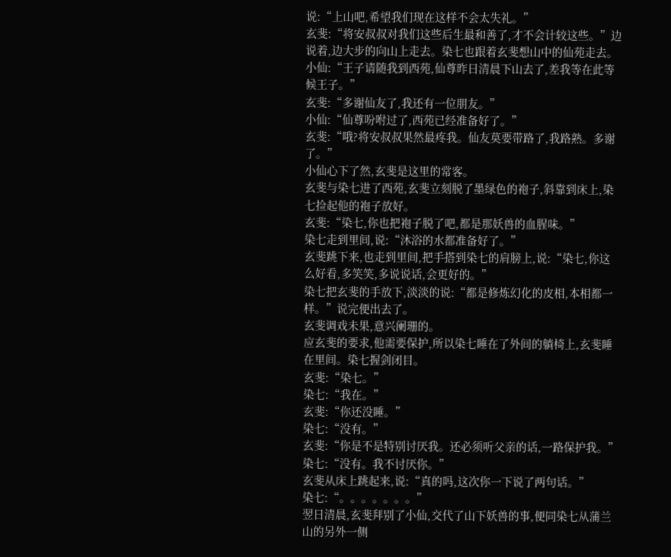说:“上山吧,希望我们现在这样不会太失礼。”
玄斐:“将安叔叔对我们这些后生最和善了,才不会计较这些。”边说着,边大步的向山上走去。染七也跟着玄斐想山中的仙苑走去。
小仙:“王子请随我到西苑,仙尊昨日清晨下山去了,差我等在此等候王子。”
玄斐:“多谢仙友了,我还有一位朋友。”
小仙:“仙尊吩咐过了,西苑已经准备好了。”
玄斐:“哦?将安叔叔果然最疼我。仙友莫要带路了,我路熟。多谢了。”
小仙心下了然,玄斐是这里的常客。
玄斐与染七进了西苑,玄斐立刻脱了墨绿色的袍子,斜靠到床上,染七捡起他的袍子放好。
玄斐:“染七,你也把袍子脱了吧,都是那妖兽的血腥味。”
染七走到里间,说:“沐浴的水都准备好了。”
玄斐跳下来,也走到里间,把手搭到染七的肩膀上,说:“染七,你这么好看,多笑笑,多说说话,会更好的。”
染七把玄斐的手放下,淡淡的说:“都是修炼幻化的皮相,本相都一样。”说完便出去了。
玄斐调戏未果,意兴阑珊的。
应玄斐的要求,他需要保护,所以染七睡在了外间的躺椅上,玄斐睡在里间。染七握剑闭目。
玄斐:“染七。”
染七:“我在。”
玄斐:“你还没睡。”
染七:“没有。”
玄斐:“你是不是特别讨厌我。还必须听父亲的话,一路保护我。”
染七:“没有。我不讨厌你。”
玄斐从床上跳起来,说:“真的吗,这次你一下说了两句话。”
染七:“。。。。。。。”
翌日清晨,玄斐拜别了小仙,交代了山下妖兽的事,便同染七从蒲兰山的另外一侧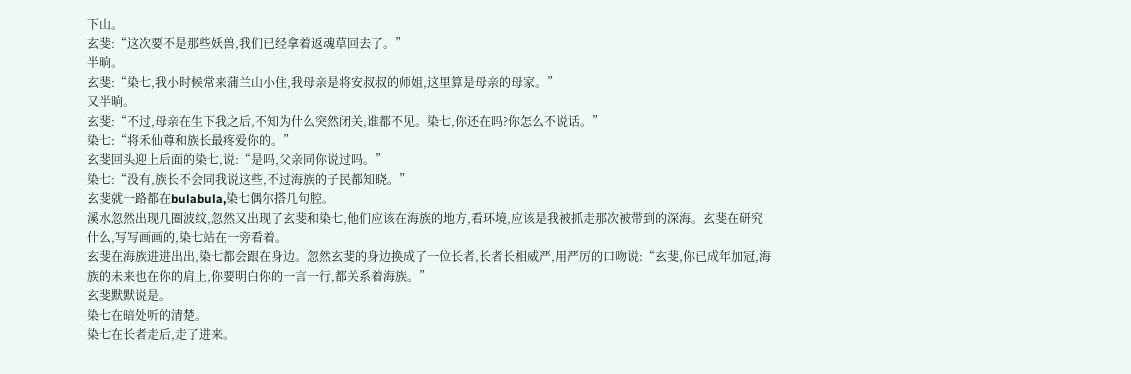下山。
玄斐:“这次要不是那些妖兽,我们已经拿着返魂草回去了。”
半晌。
玄斐:“染七,我小时候常来蒲兰山小住,我母亲是将安叔叔的师姐,这里算是母亲的母家。”
又半晌。
玄斐:“不过,母亲在生下我之后,不知为什么突然闭关,谁都不见。染七,你还在吗?你怎么不说话。”
染七:“将禾仙尊和族长最疼爱你的。”
玄斐回头迎上后面的染七,说:“是吗,父亲同你说过吗。”
染七:“没有,族长不会同我说这些,不过海族的子民都知晓。”
玄斐就一路都在bulabula,染七偶尔搭几句腔。
溪水忽然出现几圈波纹,忽然又出现了玄斐和染七,他们应该在海族的地方,看环境,应该是我被抓走那次被带到的深海。玄斐在研究什么,写写画画的,染七站在一旁看着。
玄斐在海族进进出出,染七都会跟在身边。忽然玄斐的身边换成了一位长者,长者长相威严,用严厉的口吻说:“玄斐,你已成年加冠,海族的未来也在你的肩上,你要明白你的一言一行,都关系着海族。”
玄斐默默说是。
染七在暗处听的清楚。
染七在长者走后,走了进来。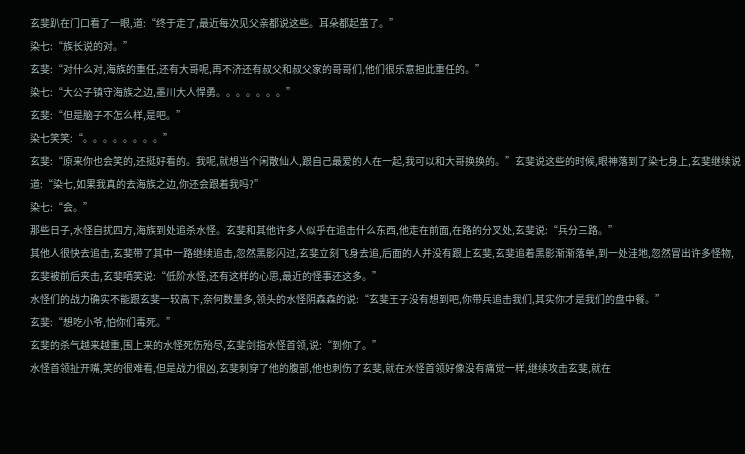玄斐趴在门口看了一眼,道:“终于走了,最近每次见父亲都说这些。耳朵都起茧了。”
染七:“族长说的对。”
玄斐:“对什么对,海族的重任,还有大哥呢,再不济还有叔父和叔父家的哥哥们,他们很乐意担此重任的。”
染七:“大公子镇守海族之边,墨川大人悍勇。。。。。。。”
玄斐:“但是脑子不怎么样,是吧。”
染七笑笑:“。。。。。。。。”
玄斐:“原来你也会笑的,还挺好看的。我呢,就想当个闲散仙人,跟自己最爱的人在一起,我可以和大哥换换的。”玄斐说这些的时候,眼神落到了染七身上,玄斐继续说道:“染七,如果我真的去海族之边,你还会跟着我吗?”
染七:“会。”
那些日子,水怪自扰四方,海族到处追杀水怪。玄斐和其他许多人似乎在追击什么东西,他走在前面,在路的分叉处,玄斐说:“兵分三路。”
其他人很快去追击,玄斐带了其中一路继续追击,忽然黑影闪过,玄斐立刻飞身去追,后面的人并没有跟上玄斐,玄斐追着黑影渐渐落单,到一处洼地,忽然冒出许多怪物,玄斐被前后夹击,玄斐哂笑说:“低阶水怪,还有这样的心思,最近的怪事还这多。”
水怪们的战力确实不能跟玄斐一较高下,奈何数量多,领头的水怪阴森森的说:“玄斐王子没有想到吧,你带兵追击我们,其实你才是我们的盘中餐。”
玄斐:“想吃小爷,怕你们毒死。”
玄斐的杀气越来越重,围上来的水怪死伤殆尽,玄斐剑指水怪首领,说:“到你了。”
水怪首领扯开嘴,笑的很难看,但是战力很凶,玄斐刺穿了他的腹部,他也刺伤了玄斐,就在水怪首领好像没有痛觉一样,继续攻击玄斐,就在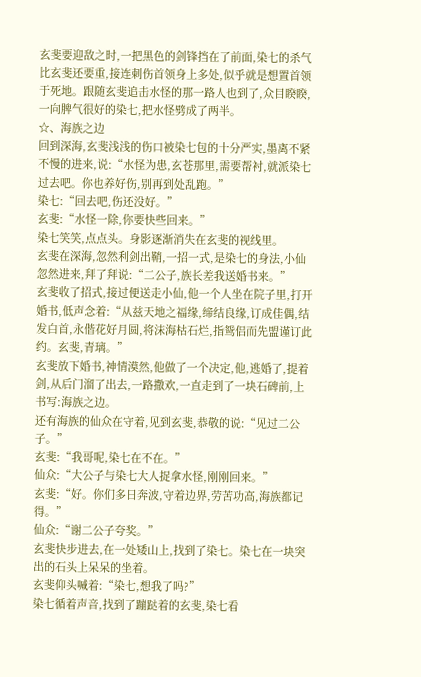玄斐要迎敌之时,一把黑色的剑锋挡在了前面,染七的杀气比玄斐还要重,接连刺伤首领身上多处,似乎就是想置首领于死地。跟随玄斐追击水怪的那一路人也到了,众目睽睽,一向脾气很好的染七,把水怪劈成了两半。
☆、海族之边
回到深海,玄斐浅浅的伤口被染七包的十分严实,墨离不紧不慢的进来,说:“水怪为患,玄苍那里,需要帮衬,就派染七过去吧。你也养好伤,别再到处乱跑。”
染七:“回去吧,伤还没好。”
玄斐:“水怪一除,你要快些回来。”
染七笑笑,点点头。身影逐渐消失在玄斐的视线里。
玄斐在深海,忽然利剑出鞘,一招一式,是染七的身法,小仙忽然进来,拜了拜说:“二公子,族长差我送婚书来。”
玄斐收了招式,接过便送走小仙,他一个人坐在院子里,打开婚书,低声念着:“从兹天地之福缘,缔结良缘,订成佳偶,结发白首,永偕花好月圆,将沫海枯石烂,指鸳侣而先盟谨订此约。玄斐,青璃。”
玄斐放下婚书,神情漠然,他做了一个决定,他,逃婚了,提着剑,从后门溜了出去,一路撒欢,一直走到了一块石碑前,上书写:海族之边。
还有海族的仙众在守着,见到玄斐,恭敬的说:“见过二公子。”
玄斐:“我哥呢,染七在不在。”
仙众:“大公子与染七大人捉拿水怪,刚刚回来。”
玄斐:“好。你们多日奔波,守着边界,劳苦功高,海族都记得。”
仙众:“谢二公子夸奖。”
玄斐快步进去,在一处矮山上,找到了染七。染七在一块突出的石头上呆呆的坐着。
玄斐仰头喊着:“染七,想我了吗?”
染七循着声音,找到了蹦跶着的玄斐,染七看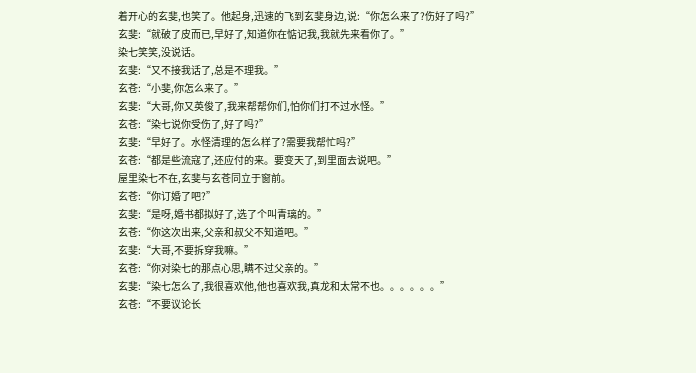着开心的玄斐,也笑了。他起身,迅速的飞到玄斐身边,说:“你怎么来了?伤好了吗?”
玄斐:“就破了皮而已,早好了,知道你在惦记我,我就先来看你了。”
染七笑笑,没说话。
玄斐:“又不接我话了,总是不理我。”
玄苍:“小斐,你怎么来了。”
玄斐:“大哥,你又英俊了,我来帮帮你们,怕你们打不过水怪。”
玄苍:“染七说你受伤了,好了吗?”
玄斐:“早好了。水怪清理的怎么样了?需要我帮忙吗?”
玄苍:“都是些流寇了,还应付的来。要变天了,到里面去说吧。”
屋里染七不在,玄斐与玄苍同立于窗前。
玄苍:“你订婚了吧?”
玄斐:“是呀,婚书都拟好了,选了个叫青璃的。”
玄苍:“你这次出来,父亲和叔父不知道吧。”
玄斐:“大哥,不要拆穿我嘛。”
玄苍:“你对染七的那点心思,瞒不过父亲的。”
玄斐:“染七怎么了,我很喜欢他,他也喜欢我,真龙和太常不也。。。。。。”
玄苍:“不要议论长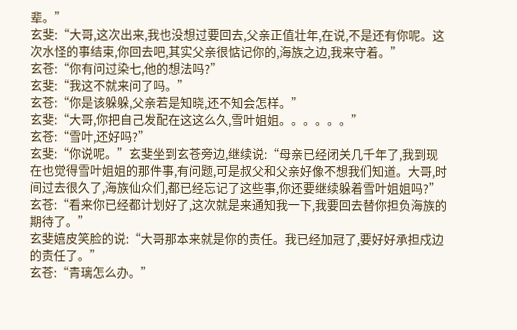辈。”
玄斐:“大哥,这次出来,我也没想过要回去,父亲正值壮年,在说,不是还有你呢。这次水怪的事结束,你回去吧,其实父亲很惦记你的,海族之边,我来守着。”
玄苍:“你有问过染七,他的想法吗?”
玄斐:“我这不就来问了吗。”
玄苍:“你是该躲躲,父亲若是知晓,还不知会怎样。”
玄斐:“大哥,你把自己发配在这这么久,雪叶姐姐。。。。。。”
玄苍:“雪叶,还好吗?”
玄斐:“你说呢。”玄斐坐到玄苍旁边,继续说:“母亲已经闭关几千年了,我到现在也觉得雪叶姐姐的那件事,有问题,可是叔父和父亲好像不想我们知道。大哥,时间过去很久了,海族仙众们,都已经忘记了这些事,你还要继续躲着雪叶姐姐吗?”
玄苍:“看来你已经都计划好了,这次就是来通知我一下,我要回去替你担负海族的期待了。”
玄斐嬉皮笑脸的说:“大哥那本来就是你的责任。我已经加冠了,要好好承担戍边的责任了。”
玄苍:“青璃怎么办。”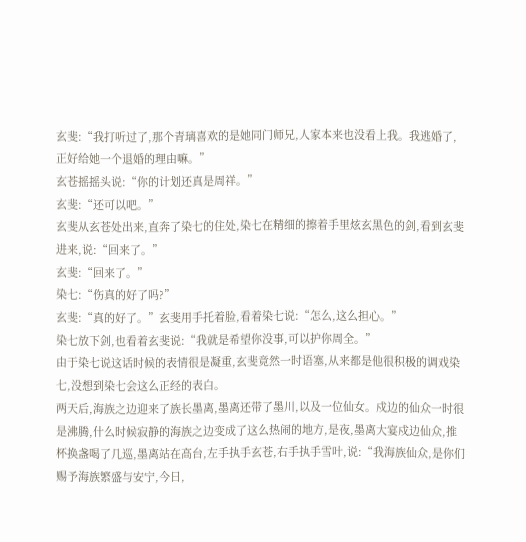玄斐:“我打听过了,那个青璃喜欢的是她同门师兄,人家本来也没看上我。我逃婚了,正好给她一个退婚的理由嘛。”
玄苍摇摇头说:“你的计划还真是周祥。”
玄斐:“还可以吧。”
玄斐从玄苍处出来,直奔了染七的住处,染七在精细的擦着手里炫玄黑色的剑,看到玄斐进来,说:“回来了。”
玄斐:“回来了。”
染七:“伤真的好了吗?”
玄斐:“真的好了。”玄斐用手托着脸,看着染七说:“怎么,这么担心。”
染七放下剑,也看着玄斐说:“我就是希望你没事,可以护你周全。”
由于染七说这话时候的表情很是凝重,玄斐竟然一时语塞,从来都是他很积极的调戏染七,没想到染七会这么正经的表白。
两天后,海族之边迎来了族长墨离,墨离还带了墨川,以及一位仙女。戍边的仙众一时很是沸腾,什么时候寂静的海族之边变成了这么热闹的地方,是夜,墨离大宴戍边仙众,推杯换盏喝了几巡,墨离站在高台,左手执手玄苍,右手执手雪叶,说:“我海族仙众,是你们赐予海族繁盛与安宁,今日,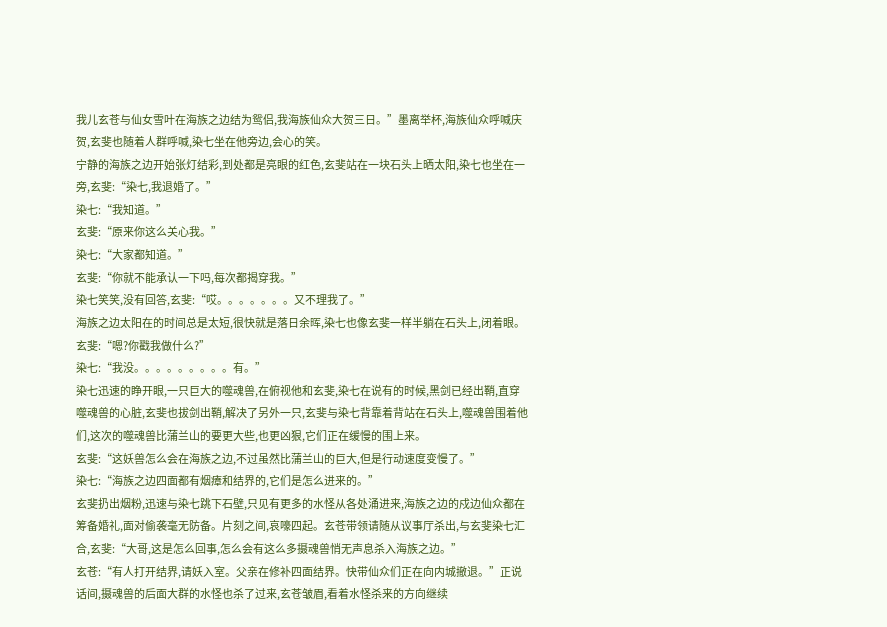我儿玄苍与仙女雪叶在海族之边结为鸳侣,我海族仙众大贺三日。”墨离举杯,海族仙众呼喊庆贺,玄斐也随着人群呼喊,染七坐在他旁边,会心的笑。
宁静的海族之边开始张灯结彩,到处都是亮眼的红色,玄斐站在一块石头上晒太阳,染七也坐在一旁,玄斐:“染七,我退婚了。”
染七:“我知道。”
玄斐:“原来你这么关心我。”
染七:“大家都知道。”
玄斐:“你就不能承认一下吗,每次都揭穿我。”
染七笑笑,没有回答,玄斐:“哎。。。。。。。又不理我了。”
海族之边太阳在的时间总是太短,很快就是落日余晖,染七也像玄斐一样半躺在石头上,闭着眼。
玄斐:“嗯?你戳我做什么?”
染七:“我没。。。。。。。。。有。”
染七迅速的睁开眼,一只巨大的噬魂兽,在俯视他和玄斐,染七在说有的时候,黑剑已经出鞘,直穿噬魂兽的心脏,玄斐也拔剑出鞘,解决了另外一只,玄斐与染七背靠着背站在石头上,噬魂兽围着他们,这次的噬魂兽比蒲兰山的要更大些,也更凶狠,它们正在缓慢的围上来。
玄斐:“这妖兽怎么会在海族之边,不过虽然比蒲兰山的巨大,但是行动速度变慢了。”
染七:“海族之边四面都有烟瘴和结界的,它们是怎么进来的。”
玄斐扔出烟粉,迅速与染七跳下石壁,只见有更多的水怪从各处涌进来,海族之边的戍边仙众都在筹备婚礼,面对偷袭毫无防备。片刻之间,哀嚎四起。玄苍带领请随从议事厅杀出,与玄斐染七汇合,玄斐:“大哥,这是怎么回事,怎么会有这么多摄魂兽悄无声息杀入海族之边。”
玄苍:“有人打开结界,请妖入室。父亲在修补四面结界。快带仙众们正在向内城撤退。”正说话间,摄魂兽的后面大群的水怪也杀了过来,玄苍皱眉,看着水怪杀来的方向继续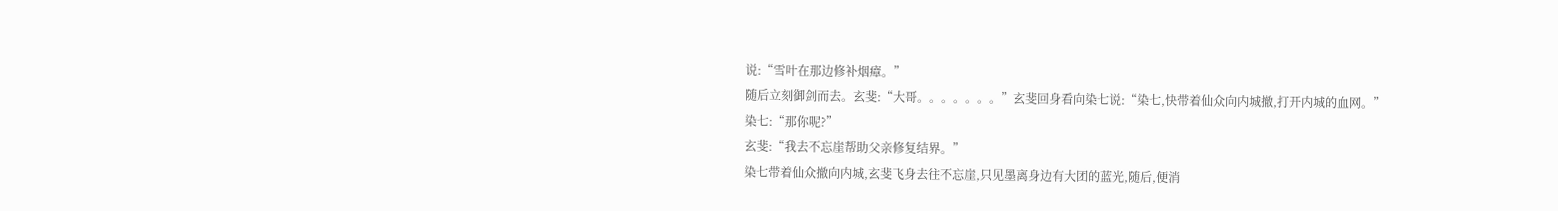说:“雪叶在那边修补烟瘴。”
随后立刻御剑而去。玄斐:“大哥。。。。。。。”玄斐回身看向染七说:“染七,快带着仙众向内城撤,打开内城的血网。”
染七:“那你呢?”
玄斐:“我去不忘崖帮助父亲修复结界。”
染七带着仙众撤向内城,玄斐飞身去往不忘崖,只见墨离身边有大团的蓝光,随后,便消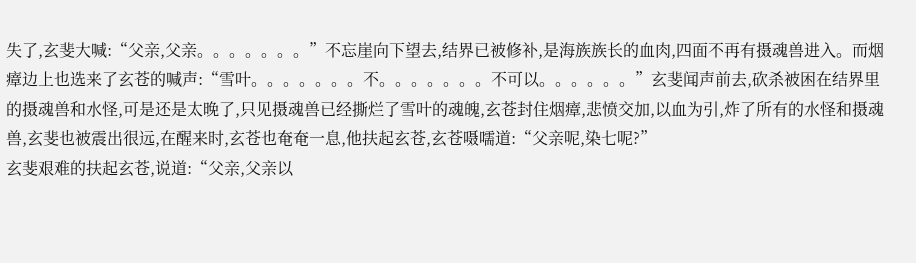失了,玄斐大喊:“父亲,父亲。。。。。。。”不忘崖向下望去,结界已被修补,是海族族长的血肉,四面不再有摄魂兽进入。而烟瘴边上也选来了玄苍的喊声:“雪叶。。。。。。。不。。。。。。。不可以。。。。。。”玄斐闻声前去,砍杀被困在结界里的摄魂兽和水怪,可是还是太晚了,只见摄魂兽已经撕烂了雪叶的魂魄,玄苍封住烟瘴,悲愤交加,以血为引,炸了所有的水怪和摄魂兽,玄斐也被震出很远,在醒来时,玄苍也奄奄一息,他扶起玄苍,玄苍嗫嚅道:“父亲呢,染七呢?”
玄斐艰难的扶起玄苍,说道:“父亲,父亲以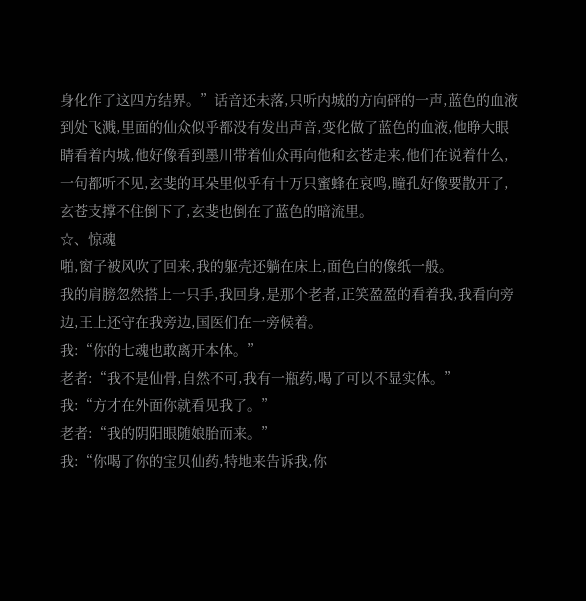身化作了这四方结界。”话音还未落,只听内城的方向砰的一声,蓝色的血液到处飞溅,里面的仙众似乎都没有发出声音,变化做了蓝色的血液,他睁大眼睛看着内城,他好像看到墨川带着仙众再向他和玄苍走来,他们在说着什么,一句都听不见,玄斐的耳朵里似乎有十万只蜜蜂在哀鸣,瞳孔好像要散开了,玄苍支撑不住倒下了,玄斐也倒在了蓝色的暗流里。
☆、惊魂
啪,窗子被风吹了回来,我的躯壳还躺在床上,面色白的像纸一般。
我的肩膀忽然搭上一只手,我回身,是那个老者,正笑盈盈的看着我,我看向旁边,王上还守在我旁边,国医们在一旁候着。
我:“你的七魂也敢离开本体。”
老者:“我不是仙骨,自然不可,我有一瓶药,喝了可以不显实体。”
我:“方才在外面你就看见我了。”
老者:“我的阴阳眼随娘胎而来。”
我:“你喝了你的宝贝仙药,特地来告诉我,你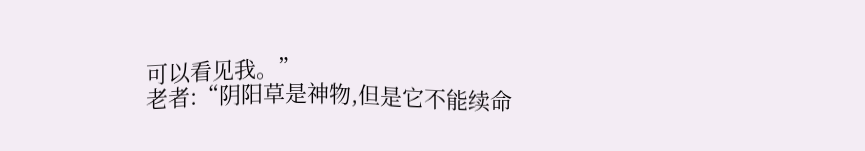可以看见我。”
老者:“阴阳草是神物,但是它不能续命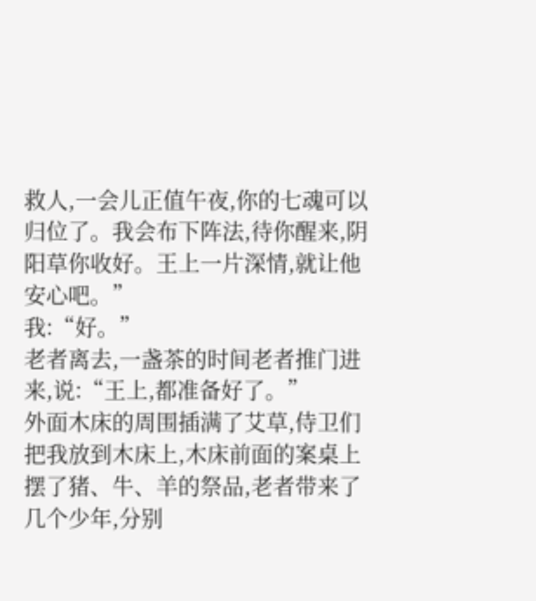救人,一会儿正值午夜,你的七魂可以归位了。我会布下阵法,待你醒来,阴阳草你收好。王上一片深情,就让他安心吧。”
我:“好。”
老者离去,一盏茶的时间老者推门进来,说:“王上,都准备好了。”
外面木床的周围插满了艾草,侍卫们把我放到木床上,木床前面的案桌上摆了猪、牛、羊的祭品,老者带来了几个少年,分别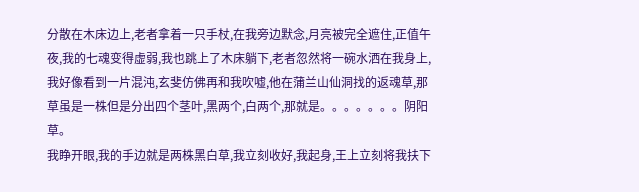分散在木床边上,老者拿着一只手杖,在我旁边默念,月亮被完全遮住,正值午夜,我的七魂变得虚弱,我也跳上了木床躺下,老者忽然将一碗水洒在我身上,我好像看到一片混沌,玄斐仿佛再和我吹嘘,他在蒲兰山仙洞找的返魂草,那草虽是一株但是分出四个茎叶,黑两个,白两个,那就是。。。。。。。阴阳草。
我睁开眼,我的手边就是两株黑白草,我立刻收好,我起身,王上立刻将我扶下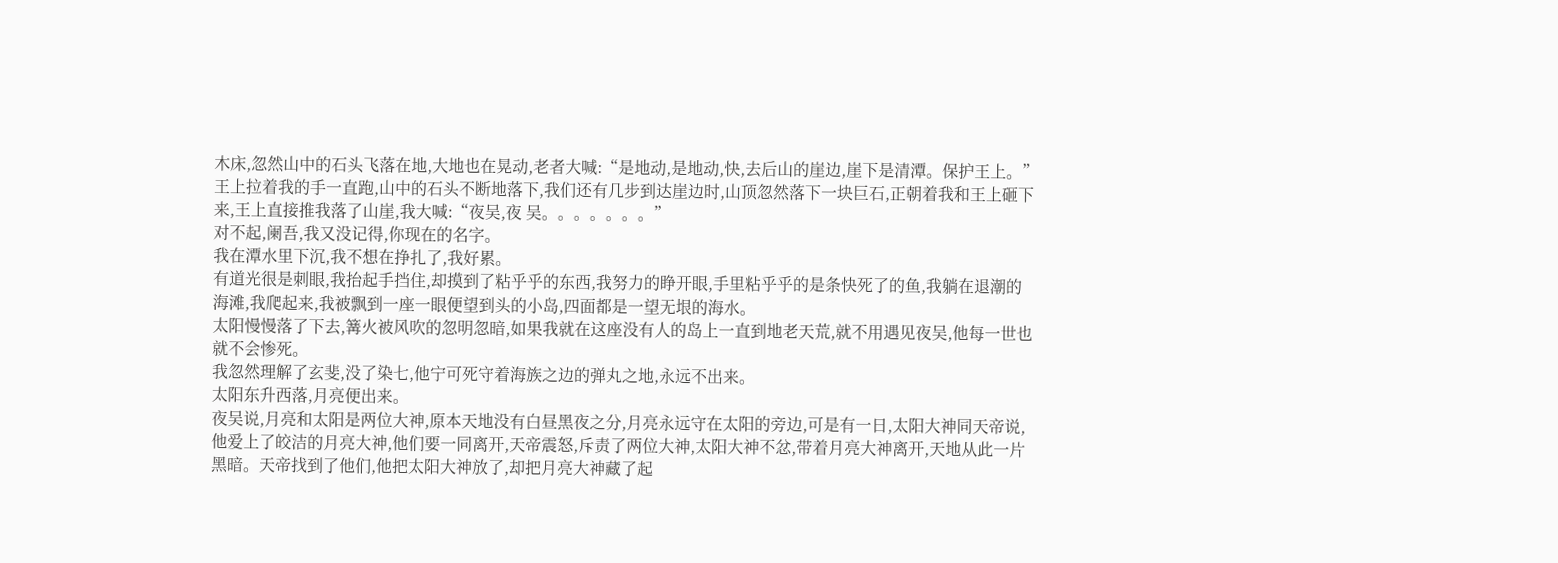木床,忽然山中的石头飞落在地,大地也在晃动,老者大喊:“是地动,是地动,快,去后山的崖边,崖下是清潭。保护王上。”
王上拉着我的手一直跑,山中的石头不断地落下,我们还有几步到达崖边时,山顶忽然落下一块巨石,正朝着我和王上砸下来,王上直接推我落了山崖,我大喊:“夜吴,夜 吴。。。。。。。”
对不起,阑吾,我又没记得,你现在的名字。
我在潭水里下沉,我不想在挣扎了,我好累。
有道光很是刺眼,我抬起手挡住,却摸到了粘乎乎的东西,我努力的睁开眼,手里粘乎乎的是条快死了的鱼,我躺在退潮的海滩,我爬起来,我被飘到一座一眼便望到头的小岛,四面都是一望无垠的海水。
太阳慢慢落了下去,篝火被风吹的忽明忽暗,如果我就在这座没有人的岛上一直到地老天荒,就不用遇见夜吴,他每一世也就不会惨死。
我忽然理解了玄斐,没了染七,他宁可死守着海族之边的弹丸之地,永远不出来。
太阳东升西落,月亮便出来。
夜吴说,月亮和太阳是两位大神,原本天地没有白昼黑夜之分,月亮永远守在太阳的旁边,可是有一日,太阳大神同天帝说,他爱上了皎洁的月亮大神,他们要一同离开,天帝震怒,斥责了两位大神,太阳大神不忿,带着月亮大神离开,天地从此一片黑暗。天帝找到了他们,他把太阳大神放了,却把月亮大神藏了起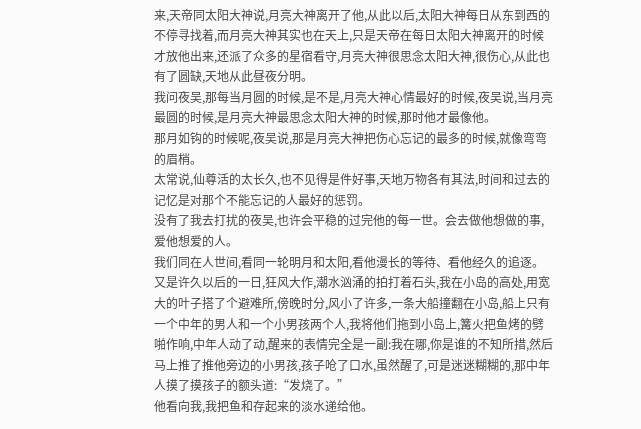来,天帝同太阳大神说,月亮大神离开了他,从此以后,太阳大神每日从东到西的不停寻找着,而月亮大神其实也在天上,只是天帝在每日太阳大神离开的时候才放他出来,还派了众多的星宿看守,月亮大神很思念太阳大神,很伤心,从此也有了圆缺,天地从此昼夜分明。
我问夜吴,那每当月圆的时候,是不是,月亮大神心情最好的时候,夜吴说,当月亮最圆的时候,是月亮大神最思念太阳大神的时候,那时他才最像他。
那月如钩的时候呢,夜吴说,那是月亮大神把伤心忘记的最多的时候,就像弯弯的眉梢。
太常说,仙尊活的太长久,也不见得是件好事,天地万物各有其法,时间和过去的记忆是对那个不能忘记的人最好的惩罚。
没有了我去打扰的夜吴,也许会平稳的过完他的每一世。会去做他想做的事,爱他想爱的人。
我们同在人世间,看同一轮明月和太阳,看他漫长的等待、看他经久的追逐。
又是许久以后的一日,狂风大作,潮水汹涌的拍打着石头,我在小岛的高处,用宽大的叶子搭了个避难所,傍晚时分,风小了许多,一条大船撞翻在小岛,船上只有一个中年的男人和一个小男孩两个人,我将他们拖到小岛上,篝火把鱼烤的劈啪作响,中年人动了动,醒来的表情完全是一副:我在哪,你是谁的不知所措,然后马上推了推他旁边的小男孩,孩子呛了口水,虽然醒了,可是迷迷糊糊的,那中年人摸了摸孩子的额头道:“发烧了。”
他看向我,我把鱼和存起来的淡水递给他。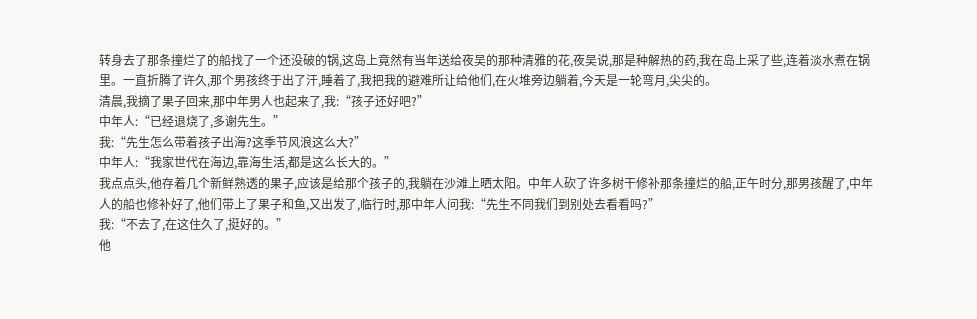转身去了那条撞烂了的船找了一个还没破的锅,这岛上竟然有当年送给夜吴的那种清雅的花,夜吴说,那是种解热的药,我在岛上采了些,连着淡水煮在锅里。一直折腾了许久,那个男孩终于出了汗,睡着了,我把我的避难所让给他们,在火堆旁边躺着,今天是一轮弯月,尖尖的。
清晨,我摘了果子回来,那中年男人也起来了,我:“孩子还好吧?”
中年人:“已经退烧了,多谢先生。”
我:“先生怎么带着孩子出海?这季节风浪这么大?”
中年人:“我家世代在海边,靠海生活,都是这么长大的。”
我点点头,他存着几个新鲜熟透的果子,应该是给那个孩子的,我躺在沙滩上晒太阳。中年人砍了许多树干修补那条撞烂的船,正午时分,那男孩醒了,中年人的船也修补好了,他们带上了果子和鱼,又出发了,临行时,那中年人问我:“先生不同我们到别处去看看吗?”
我:“不去了,在这住久了,挺好的。”
他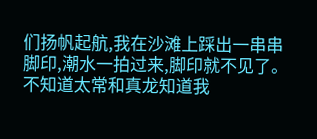们扬帆起航,我在沙滩上踩出一串串脚印,潮水一拍过来,脚印就不见了。
不知道太常和真龙知道我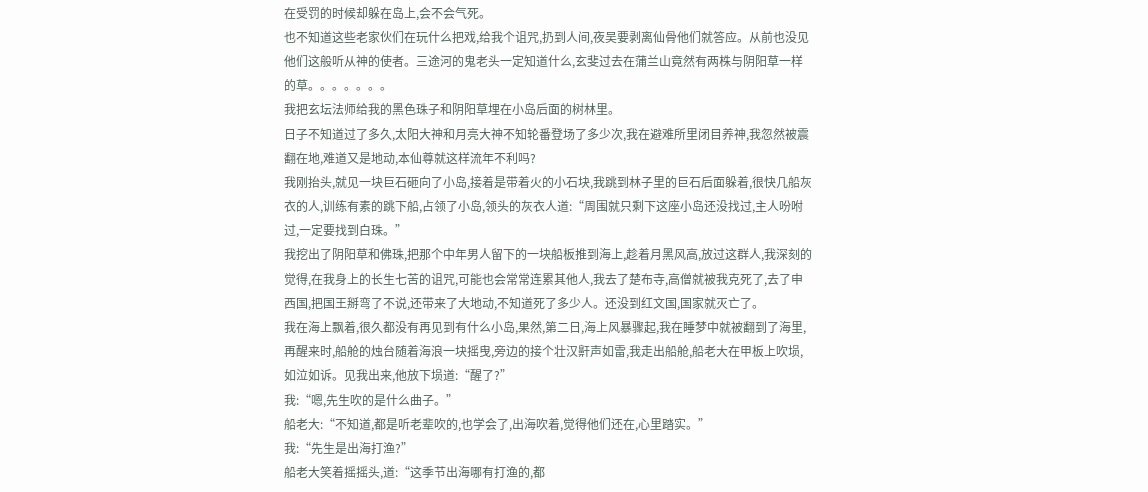在受罚的时候却躲在岛上,会不会气死。
也不知道这些老家伙们在玩什么把戏,给我个诅咒,扔到人间,夜吴要剥离仙骨他们就答应。从前也没见他们这般听从神的使者。三途河的鬼老头一定知道什么,玄斐过去在蒲兰山竟然有两株与阴阳草一样的草。。。。。。。
我把玄坛法师给我的黑色珠子和阴阳草埋在小岛后面的树林里。
日子不知道过了多久,太阳大神和月亮大神不知轮番登场了多少次,我在避难所里闭目养神,我忽然被震翻在地,难道又是地动,本仙尊就这样流年不利吗?
我刚抬头,就见一块巨石砸向了小岛,接着是带着火的小石块,我跳到林子里的巨石后面躲着,很快几船灰衣的人,训练有素的跳下船,占领了小岛,领头的灰衣人道:“周围就只剩下这座小岛还没找过,主人吩咐过,一定要找到白珠。”
我挖出了阴阳草和佛珠,把那个中年男人留下的一块船板推到海上,趁着月黑风高,放过这群人,我深刻的觉得,在我身上的长生七苦的诅咒,可能也会常常连累其他人,我去了楚布寺,高僧就被我克死了,去了申西国,把国王掰弯了不说,还带来了大地动,不知道死了多少人。还没到红文国,国家就灭亡了。
我在海上飘着,很久都没有再见到有什么小岛,果然,第二日,海上风暴骤起,我在睡梦中就被翻到了海里,再醒来时,船舱的烛台随着海浪一块摇曳,旁边的接个壮汉鼾声如雷,我走出船舱,船老大在甲板上吹埙,如泣如诉。见我出来,他放下埙道:“醒了?”
我:“嗯,先生吹的是什么曲子。”
船老大:“不知道,都是听老辈吹的,也学会了,出海吹着,觉得他们还在,心里踏实。”
我:“先生是出海打渔?”
船老大笑着摇摇头,道:“这季节出海哪有打渔的,都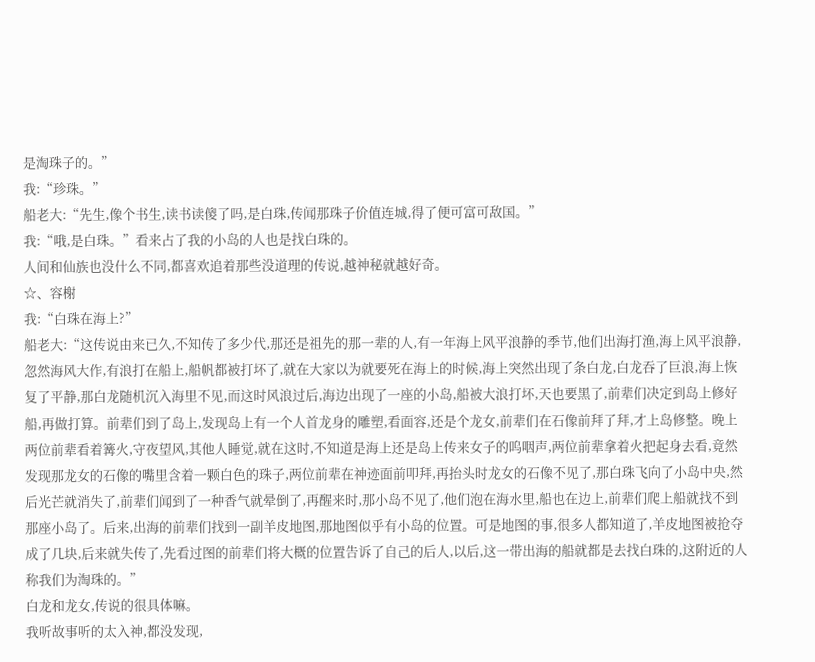是淘珠子的。”
我:“珍珠。”
船老大:“先生,像个书生,读书读傻了吗,是白珠,传闻那珠子价值连城,得了便可富可敌国。”
我:“哦,是白珠。”看来占了我的小岛的人也是找白珠的。
人间和仙族也没什么不同,都喜欢追着那些没道理的传说,越神秘就越好奇。
☆、容榭
我:“白珠在海上?”
船老大:“这传说由来已久,不知传了多少代,那还是祖先的那一辈的人,有一年海上风平浪静的季节,他们出海打渔,海上风平浪静,忽然海风大作,有浪打在船上,船帆都被打坏了,就在大家以为就要死在海上的时候,海上突然出现了条白龙,白龙吞了巨浪,海上恢复了平静,那白龙随机沉入海里不见,而这时风浪过后,海边出现了一座的小岛,船被大浪打坏,天也要黑了,前辈们决定到岛上修好船,再做打算。前辈们到了岛上,发现岛上有一个人首龙身的雕塑,看面容,还是个龙女,前辈们在石像前拜了拜,才上岛修整。晚上两位前辈看着篝火,守夜望风,其他人睡觉,就在这时,不知道是海上还是岛上传来女子的呜咽声,两位前辈拿着火把起身去看,竟然发现那龙女的石像的嘴里含着一颗白色的珠子,两位前辈在神迹面前叩拜,再抬头时龙女的石像不见了,那白珠飞向了小岛中央,然后光芒就消失了,前辈们闻到了一种香气就晕倒了,再醒来时,那小岛不见了,他们泡在海水里,船也在边上,前辈们爬上船就找不到那座小岛了。后来,出海的前辈们找到一副羊皮地图,那地图似乎有小岛的位置。可是地图的事,很多人都知道了,羊皮地图被抢夺成了几块,后来就失传了,先看过图的前辈们将大概的位置告诉了自己的后人,以后,这一带出海的船就都是去找白珠的,这附近的人称我们为淘珠的。”
白龙和龙女,传说的很具体嘛。
我听故事听的太入神,都没发现,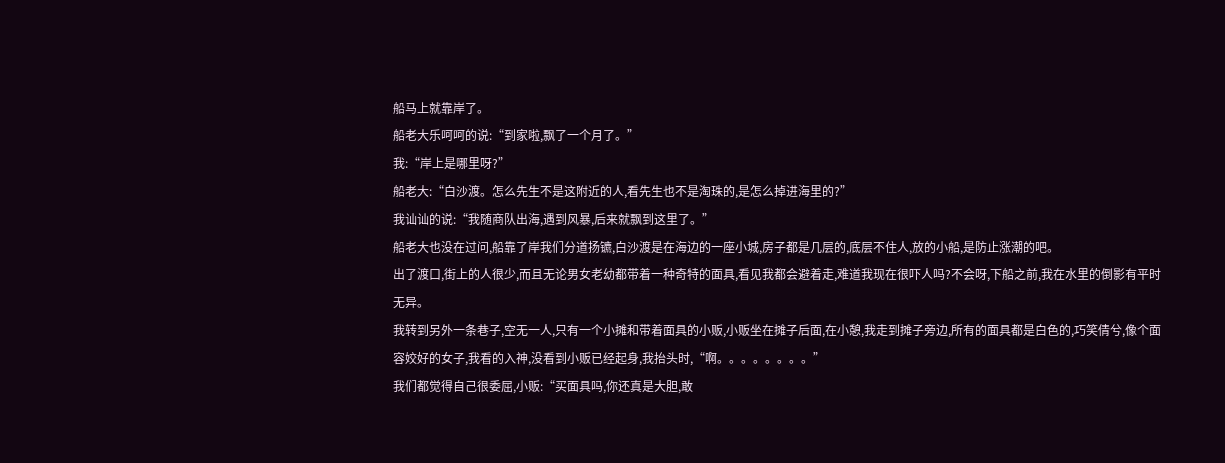船马上就靠岸了。
船老大乐呵呵的说:“到家啦,飘了一个月了。”
我:“岸上是哪里呀?”
船老大:“白沙渡。怎么先生不是这附近的人,看先生也不是淘珠的,是怎么掉进海里的?”
我讪讪的说:“我随商队出海,遇到风暴,后来就飘到这里了。”
船老大也没在过问,船靠了岸我们分道扬镳,白沙渡是在海边的一座小城,房子都是几层的,底层不住人,放的小船,是防止涨潮的吧。
出了渡口,街上的人很少,而且无论男女老幼都带着一种奇特的面具,看见我都会避着走,难道我现在很吓人吗?不会呀,下船之前,我在水里的倒影有平时无异。
我转到另外一条巷子,空无一人,只有一个小摊和带着面具的小贩,小贩坐在摊子后面,在小憩,我走到摊子旁边,所有的面具都是白色的,巧笑倩兮,像个面容姣好的女子,我看的入神,没看到小贩已经起身,我抬头时,“啊。。。。。。。。”
我们都觉得自己很委屈,小贩:“买面具吗,你还真是大胆,敢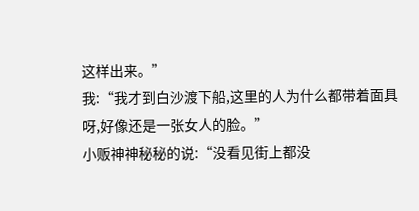这样出来。”
我:“我才到白沙渡下船,这里的人为什么都带着面具呀,好像还是一张女人的脸。”
小贩神神秘秘的说:“没看见街上都没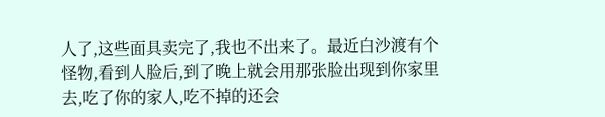人了,这些面具卖完了,我也不出来了。最近白沙渡有个怪物,看到人脸后,到了晚上就会用那张脸出现到你家里去,吃了你的家人,吃不掉的还会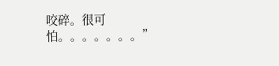咬碎。很可怕。。。。。。。”